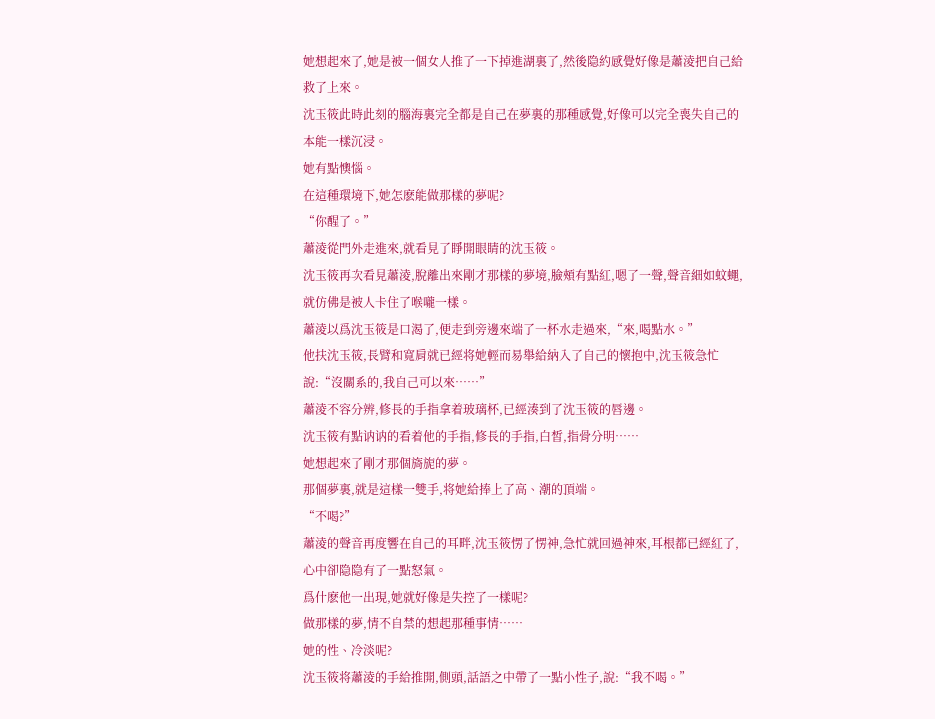她想起來了,她是被一個女人推了一下掉進湖裏了,然後隐約感覺好像是蕭淩把自己給救了上來。
沈玉筱此時此刻的腦海裏完全都是自己在夢裏的那種感覺,好像可以完全喪失自己的本能一樣沉浸。
她有點懊惱。
在這種環境下,她怎麽能做那樣的夢呢?
“你醒了。”
蕭淩從門外走進來,就看見了睜開眼睛的沈玉筱。
沈玉筱再次看見蕭淩,脫離出來剛才那樣的夢境,臉頰有點紅,嗯了一聲,聲音細如蚊蠅,就仿佛是被人卡住了喉嚨一樣。
蕭淩以爲沈玉筱是口渴了,便走到旁邊來端了一杯水走過來,“來,喝點水。”
他扶沈玉筱,長臂和寬肩就已經将她輕而易舉給納入了自己的懷抱中,沈玉筱急忙說:“沒關系的,我自己可以來……”
蕭淩不容分辨,修長的手指拿着玻璃杯,已經湊到了沈玉筱的唇邊。
沈玉筱有點讷讷的看着他的手指,修長的手指,白皙,指骨分明……
她想起來了剛才那個旖旎的夢。
那個夢裏,就是這樣一雙手,将她給捧上了高、潮的頂端。
“不喝?”
蕭淩的聲音再度響在自己的耳畔,沈玉筱愣了愣神,急忙就回過神來,耳根都已經紅了,心中卻隐隐有了一點怒氣。
爲什麽他一出現,她就好像是失控了一樣呢?
做那樣的夢,情不自禁的想起那種事情……
她的性、冷淡呢?
沈玉筱将蕭淩的手給推開,側頭,話語之中帶了一點小性子,說:“我不喝。”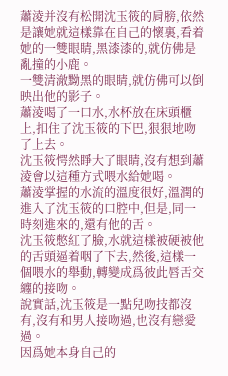蕭淩并沒有松開沈玉筱的肩膀,依然是讓她就這樣靠在自己的懷裏,看着她的一雙眼睛,黑漆漆的,就仿佛是亂撞的小鹿。
一雙清澈黝黑的眼睛,就仿佛可以倒映出他的影子。
蕭淩喝了一口水,水杯放在床頭櫃上,扣住了沈玉筱的下巴,狠狠地吻了上去。
沈玉筱愕然睜大了眼睛,沒有想到蕭淩會以這種方式喂水給她喝。
蕭淩掌握的水流的溫度很好,溫潤的進入了沈玉筱的口腔中,但是,同一時刻進來的,還有他的舌。
沈玉筱憋紅了臉,水就這樣被硬被他的舌頭逼着咽了下去,然後,這樣一個喂水的舉動,轉變成爲彼此唇舌交纏的接吻。
說實話,沈玉筱是一點兒吻技都沒有,沒有和男人接吻過,也沒有戀愛過。
因爲她本身自己的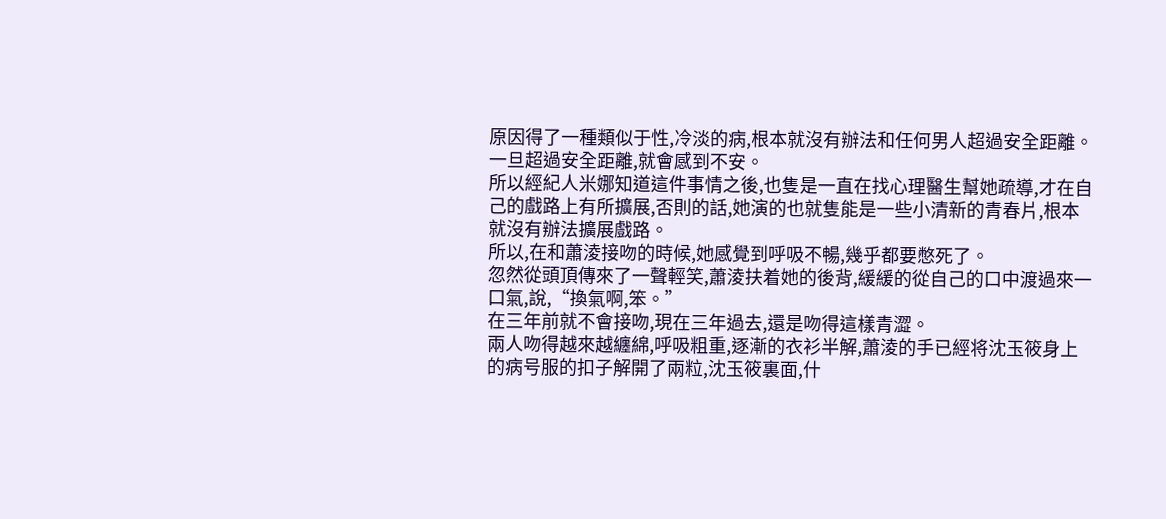原因得了一種類似于性,冷淡的病,根本就沒有辦法和任何男人超過安全距離。
一旦超過安全距離,就會感到不安。
所以經紀人米娜知道這件事情之後,也隻是一直在找心理醫生幫她疏導,才在自己的戲路上有所擴展,否則的話,她演的也就隻能是一些小清新的青春片,根本就沒有辦法擴展戲路。
所以,在和蕭淩接吻的時候,她感覺到呼吸不暢,幾乎都要憋死了。
忽然從頭頂傳來了一聲輕笑,蕭淩扶着她的後背,緩緩的從自己的口中渡過來一口氣,說,“換氣啊,笨。”
在三年前就不會接吻,現在三年過去,還是吻得這樣青澀。
兩人吻得越來越纏綿,呼吸粗重,逐漸的衣衫半解,蕭淩的手已經将沈玉筱身上的病号服的扣子解開了兩粒,沈玉筱裏面,什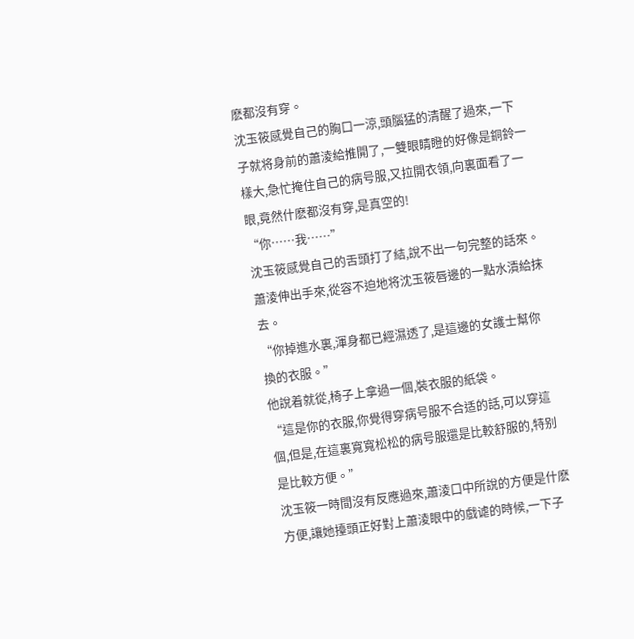麽都沒有穿。
沈玉筱感覺自己的胸口一涼,頭腦猛的清醒了過來,一下子就将身前的蕭淩給推開了,一雙眼睛瞪的好像是銅鈴一樣大,急忙掩住自己的病号服,又拉開衣領,向裏面看了一眼,竟然什麽都沒有穿,是真空的!
“你……我……”
沈玉筱感覺自己的舌頭打了結,說不出一句完整的話來。
蕭淩伸出手來,從容不迫地将沈玉筱唇邊的一點水漬給抹去。
“你掉進水裏,渾身都已經濕透了,是這邊的女護士幫你換的衣服。”
他說着就從,椅子上拿過一個,裝衣服的紙袋。
“這是你的衣服,你覺得穿病号服不合适的話,可以穿這個,但是,在這裏寬寬松松的病号服還是比較舒服的,特别是比較方便。”
沈玉筱一時間沒有反應過來,蕭淩口中所說的方便是什麽方便,讓她擡頭正好對上蕭淩眼中的戲谑的時候,一下子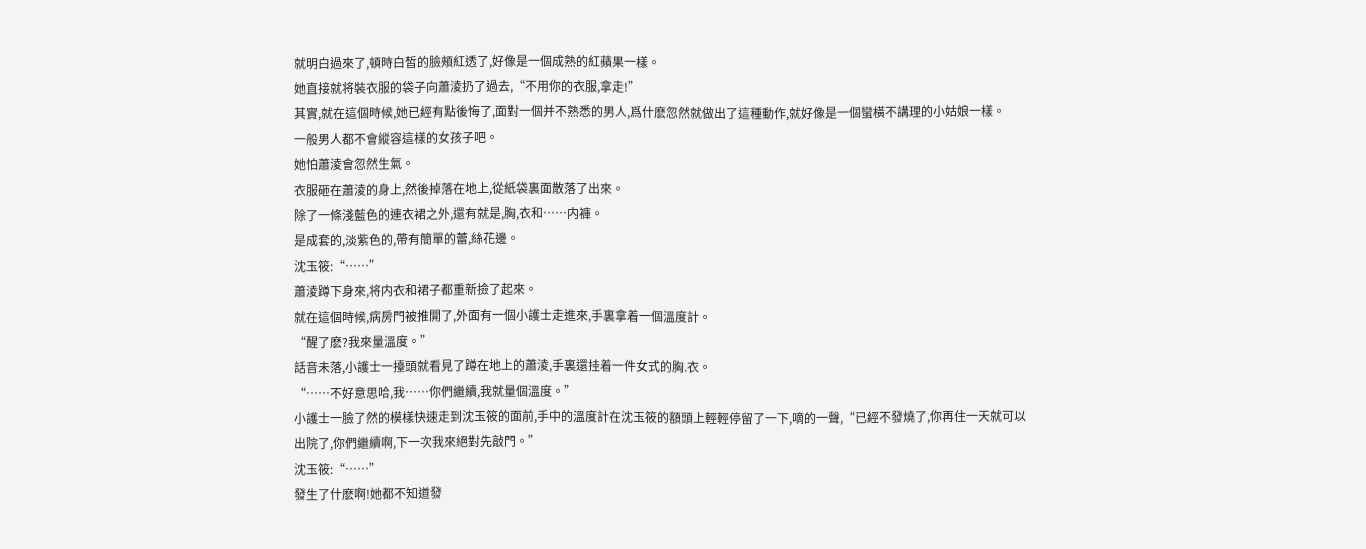就明白過來了,頓時白皙的臉頰紅透了,好像是一個成熟的紅蘋果一樣。
她直接就将裝衣服的袋子向蕭淩扔了過去,“不用你的衣服,拿走!”
其實,就在這個時候,她已經有點後悔了,面對一個并不熟悉的男人,爲什麽忽然就做出了這種動作,就好像是一個蠻橫不講理的小姑娘一樣。
一般男人都不會縱容這樣的女孩子吧。
她怕蕭淩會忽然生氣。
衣服砸在蕭淩的身上,然後掉落在地上,從紙袋裏面散落了出來。
除了一條淺藍色的連衣裙之外,還有就是,胸,衣和……内褲。
是成套的,淡紫色的,帶有簡單的蕾,絲花邊。
沈玉筱:“……”
蕭淩蹲下身來,将内衣和裙子都重新撿了起來。
就在這個時候,病房門被推開了,外面有一個小護士走進來,手裏拿着一個溫度計。
“醒了麽?我來量溫度。”
話音未落,小護士一擡頭就看見了蹲在地上的蕭淩,手裏還挂着一件女式的胸.衣。
“……不好意思哈,我……你們繼續,我就量個溫度。”
小護士一臉了然的模樣快速走到沈玉筱的面前,手中的溫度計在沈玉筱的額頭上輕輕停留了一下,嘀的一聲,“已經不發燒了,你再住一天就可以出院了,你們繼續啊,下一次我來絕對先敲門。”
沈玉筱:“……”
發生了什麽啊!她都不知道發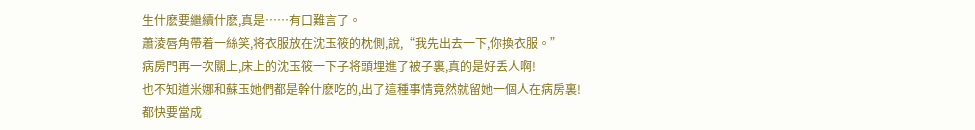生什麽要繼續什麽,真是……有口難言了。
蕭淩唇角帶着一絲笑,将衣服放在沈玉筱的枕側,說,“我先出去一下,你換衣服。”
病房門再一次關上,床上的沈玉筱一下子将頭埋進了被子裏,真的是好丢人啊!
也不知道米娜和蘇玉她們都是幹什麽吃的,出了這種事情竟然就留她一個人在病房裏!
都快要當成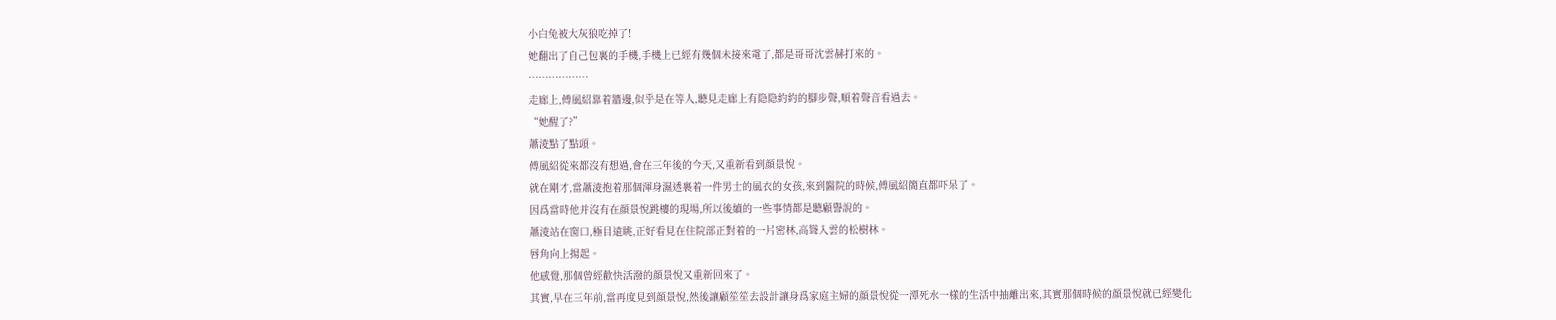小白兔被大灰狼吃掉了!
她翻出了自己包裏的手機,手機上已經有幾個未接來電了,都是哥哥沈雲赫打來的。
………………
走廊上,傅風紹靠着牆邊,似乎是在等人,聽見走廊上有隐隐約約的腳步聲,順着聲音看過去。
“她醒了?”
蕭淩點了點頭。
傅風紹從來都沒有想過,會在三年後的今天,又重新看到顔景悅。
就在剛才,當蕭淩抱着那個渾身濕透裹着一件男士的風衣的女孩,來到醫院的時候,傅風紹簡直都吓呆了。
因爲當時他并沒有在顔景悅跳樓的現場,所以後續的一些事情都是聽顧譽說的。
蕭淩站在窗口,極目遠眺,正好看見在住院部正對着的一片密林,高聳入雲的松樹林。
唇角向上揚起。
他感覺,那個曾經歡快活潑的顔景悅又重新回來了。
其實,早在三年前,當再度見到顔景悅,然後讓顧笙笙去設計讓身爲家庭主婦的顔景悅從一潭死水一樣的生活中抽離出來,其實那個時候的顔景悅就已經變化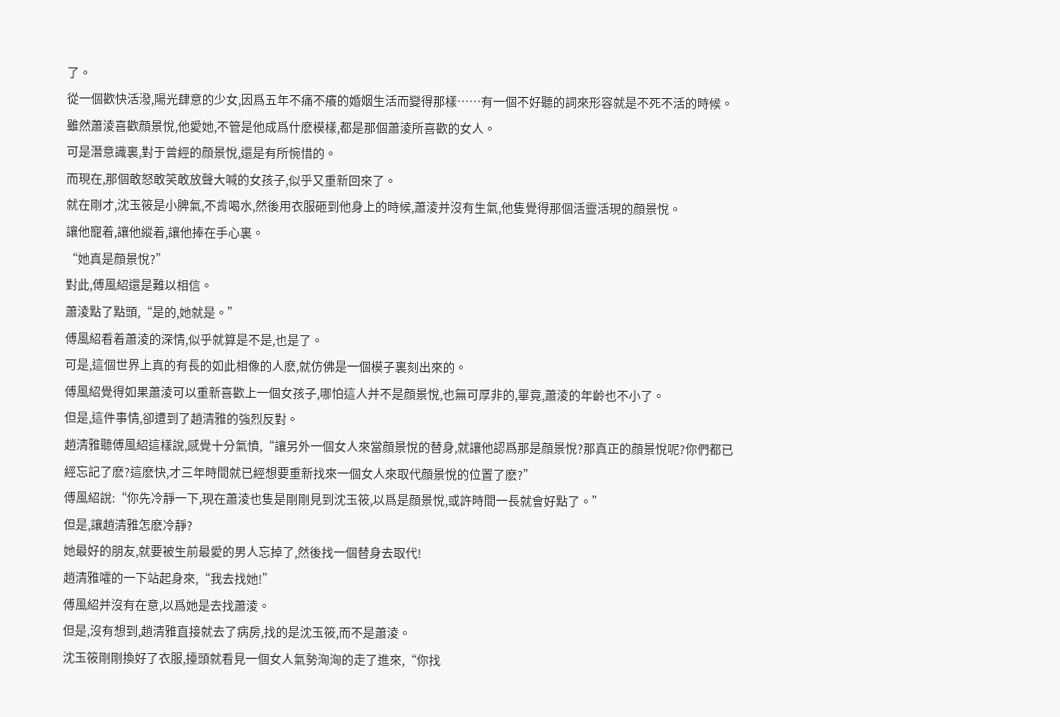了。
從一個歡快活潑,陽光肆意的少女,因爲五年不痛不癢的婚姻生活而變得那樣……有一個不好聽的詞來形容就是不死不活的時候。
雖然蕭淩喜歡顔景悅,他愛她,不管是他成爲什麽模樣,都是那個蕭淩所喜歡的女人。
可是潛意識裏,對于曾經的顔景悅,還是有所惋惜的。
而現在,那個敢怒敢笑敢放聲大喊的女孩子,似乎又重新回來了。
就在剛才,沈玉筱是小脾氣,不肯喝水,然後用衣服砸到他身上的時候,蕭淩并沒有生氣,他隻覺得那個活靈活現的顔景悅。
讓他寵着,讓他縱着,讓他捧在手心裏。
“她真是顔景悅?”
對此,傅風紹還是難以相信。
蕭淩點了點頭,“是的,她就是。”
傅風紹看着蕭淩的深情,似乎就算是不是,也是了。
可是,這個世界上真的有長的如此相像的人麽,就仿佛是一個模子裏刻出來的。
傅風紹覺得如果蕭淩可以重新喜歡上一個女孩子,哪怕這人并不是顔景悅,也無可厚非的,畢竟,蕭淩的年齡也不小了。
但是,這件事情,卻遭到了趙清雅的強烈反對。
趙清雅聽傅風紹這樣說,感覺十分氣憤,“讓另外一個女人來當顔景悅的替身,就讓他認爲那是顔景悅?那真正的顔景悅呢?你們都已經忘記了麽?這麽快,才三年時間就已經想要重新找來一個女人來取代顔景悅的位置了麽?”
傅風紹說:“你先冷靜一下,現在蕭淩也隻是剛剛見到沈玉筱,以爲是顔景悅,或許時間一長就會好點了。”
但是,讓趙清雅怎麽冷靜?
她最好的朋友,就要被生前最愛的男人忘掉了,然後找一個替身去取代!
趙清雅嚯的一下站起身來,“我去找她!”
傅風紹并沒有在意,以爲她是去找蕭淩。
但是,沒有想到,趙清雅直接就去了病房,找的是沈玉筱,而不是蕭淩。
沈玉筱剛剛換好了衣服,擡頭就看見一個女人氣勢洶洶的走了進來,“你找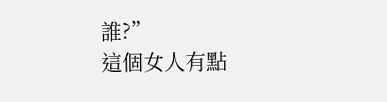誰?”
這個女人有點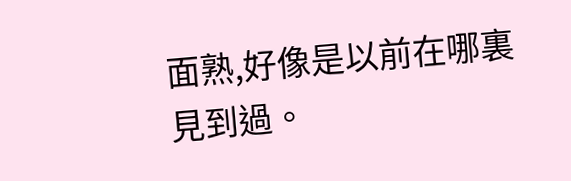面熟,好像是以前在哪裏見到過。